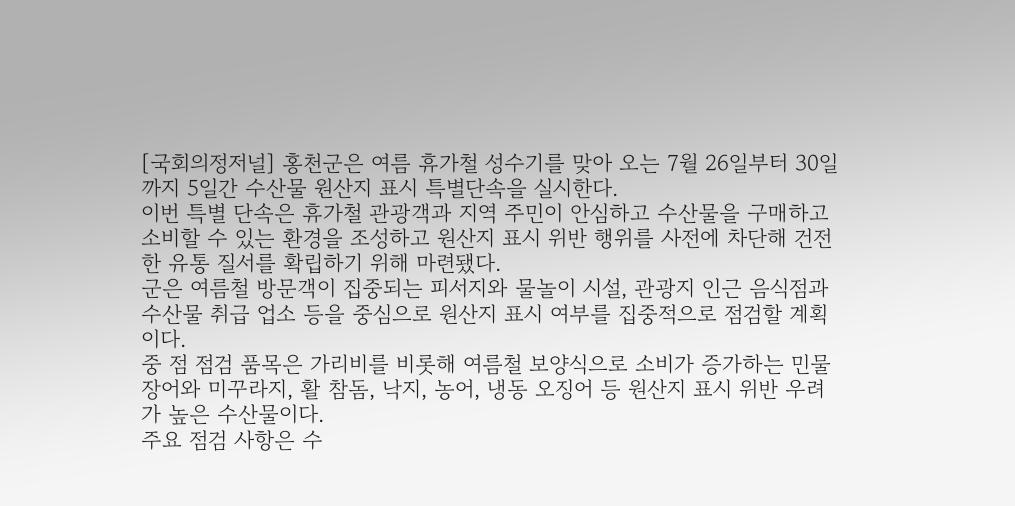[국회의정저널] 홍천군은 여름 휴가철 성수기를 맞아 오는 7월 26일부터 30일까지 5일간 수산물 원산지 표시 특별단속을 실시한다.
이번 특별 단속은 휴가철 관광객과 지역 주민이 안심하고 수산물을 구매하고 소비할 수 있는 환경을 조성하고 원산지 표시 위반 행위를 사전에 차단해 건전한 유통 질서를 확립하기 위해 마련됐다.
군은 여름철 방문객이 집중되는 피서지와 물놀이 시설, 관광지 인근 음식점과 수산물 취급 업소 등을 중심으로 원산지 표시 여부를 집중적으로 점검할 계획이다.
중 점 점검 품목은 가리비를 비롯해 여름철 보양식으로 소비가 증가하는 민물장어와 미꾸라지, 활 참돔, 낙지, 농어, 냉동 오징어 등 원산지 표시 위반 우려가 높은 수산물이다.
주요 점검 사항은 수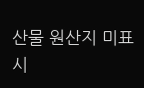산물 원산지 미표시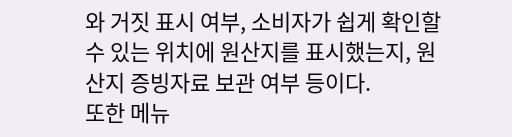와 거짓 표시 여부, 소비자가 쉽게 확인할 수 있는 위치에 원산지를 표시했는지, 원산지 증빙자료 보관 여부 등이다.
또한 메뉴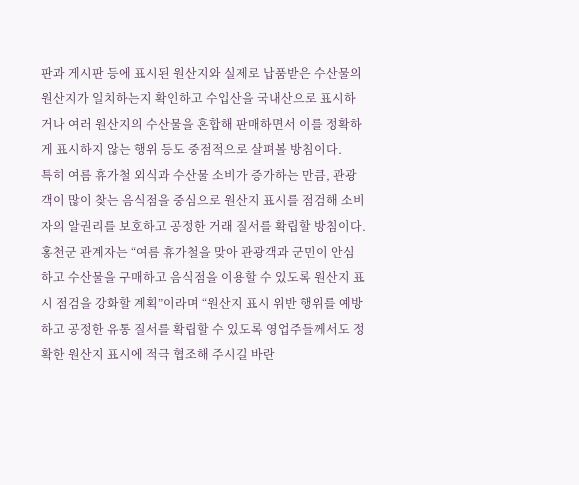판과 게시판 등에 표시된 원산지와 실제로 납품받은 수산물의 원산지가 일치하는지 확인하고 수입산을 국내산으로 표시하거나 여러 원산지의 수산물을 혼합해 판매하면서 이를 정확하게 표시하지 않는 행위 등도 중점적으로 살펴볼 방침이다.
특히 여름 휴가철 외식과 수산물 소비가 증가하는 만큼, 관광객이 많이 찾는 음식점을 중심으로 원산지 표시를 점검해 소비자의 알권리를 보호하고 공정한 거래 질서를 확립할 방침이다.
홍천군 관계자는 “여름 휴가철을 맞아 관광객과 군민이 안심하고 수산물을 구매하고 음식점을 이용할 수 있도록 원산지 표시 점검을 강화할 계획”이라며 “원산지 표시 위반 행위를 예방하고 공정한 유통 질서를 확립할 수 있도록 영업주들께서도 정확한 원산지 표시에 적극 협조해 주시길 바란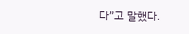다”고 말했다.